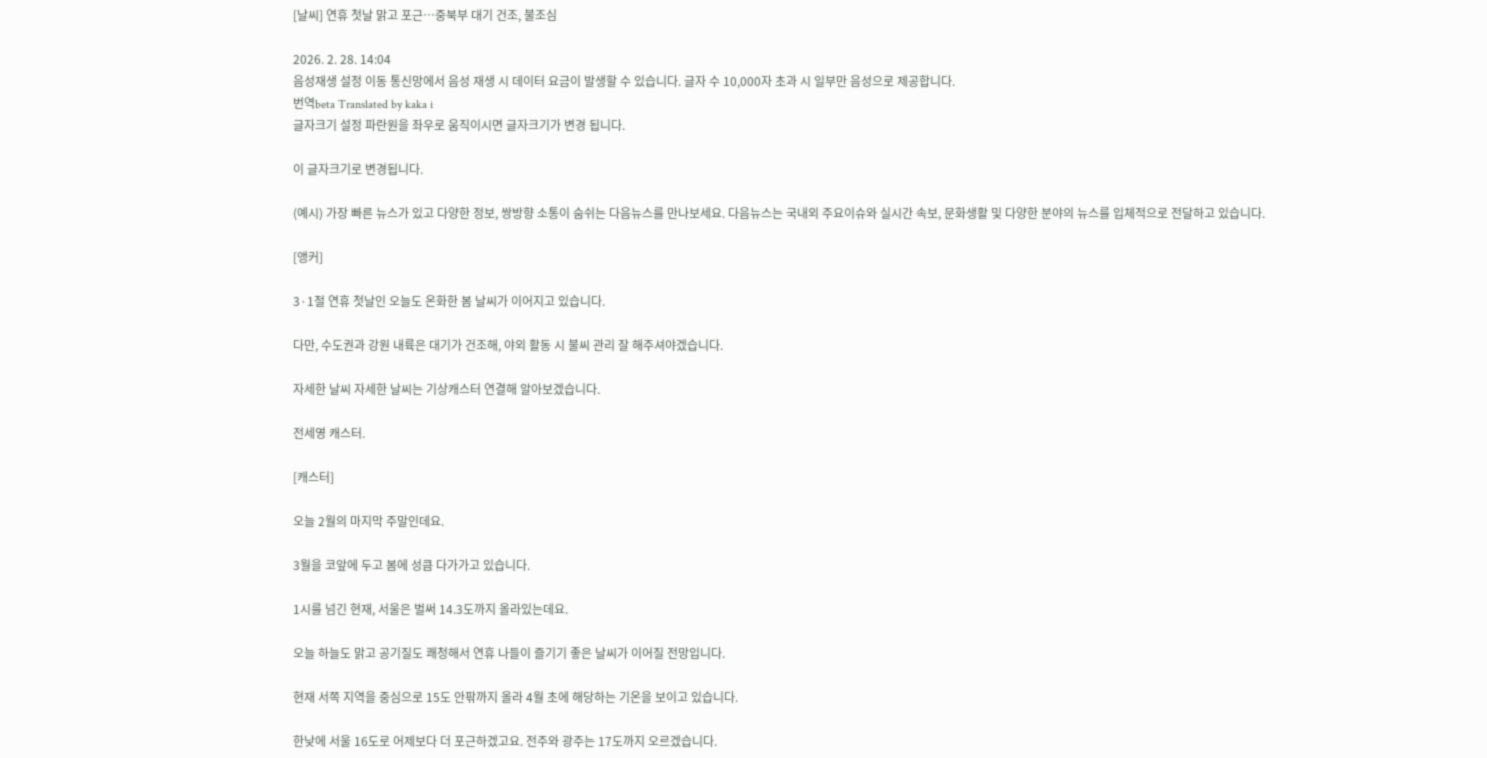[날씨] 연휴 첫날 맑고 포근…중북부 대기 건조, 불조심

2026. 2. 28. 14:04
음성재생 설정 이동 통신망에서 음성 재생 시 데이터 요금이 발생할 수 있습니다. 글자 수 10,000자 초과 시 일부만 음성으로 제공합니다.
번역beta Translated by kaka i
글자크기 설정 파란원을 좌우로 움직이시면 글자크기가 변경 됩니다.

이 글자크기로 변경됩니다.

(예시) 가장 빠른 뉴스가 있고 다양한 정보, 쌍방향 소통이 숨쉬는 다음뉴스를 만나보세요. 다음뉴스는 국내외 주요이슈와 실시간 속보, 문화생활 및 다양한 분야의 뉴스를 입체적으로 전달하고 있습니다.

[앵커]

3·1절 연휴 첫날인 오늘도 온화한 봄 날씨가 이어지고 있습니다.

다만, 수도권과 강원 내륙은 대기가 건조해, 야외 활동 시 불씨 관리 잘 해주셔야겠습니다.

자세한 날씨 자세한 날씨는 기상캐스터 연결해 알아보겠습니다.

전세영 캐스터.

[캐스터]

오늘 2월의 마지막 주말인데요.

3월을 코앞에 두고 봄에 성큼 다가가고 있습니다.

1시를 넘긴 현재, 서울은 벌써 14.3도까지 올라있는데요.

오늘 하늘도 맑고 공기질도 쾌청해서 연휴 나들이 즐기기 좋은 날씨가 이어질 전망입니다.

현재 서쪽 지역을 중심으로 15도 안팎까지 올라 4월 초에 해당하는 기온을 보이고 있습니다.

한낮에 서울 16도로 어제보다 더 포근하겠고요. 전주와 광주는 17도까지 오르겠습니다.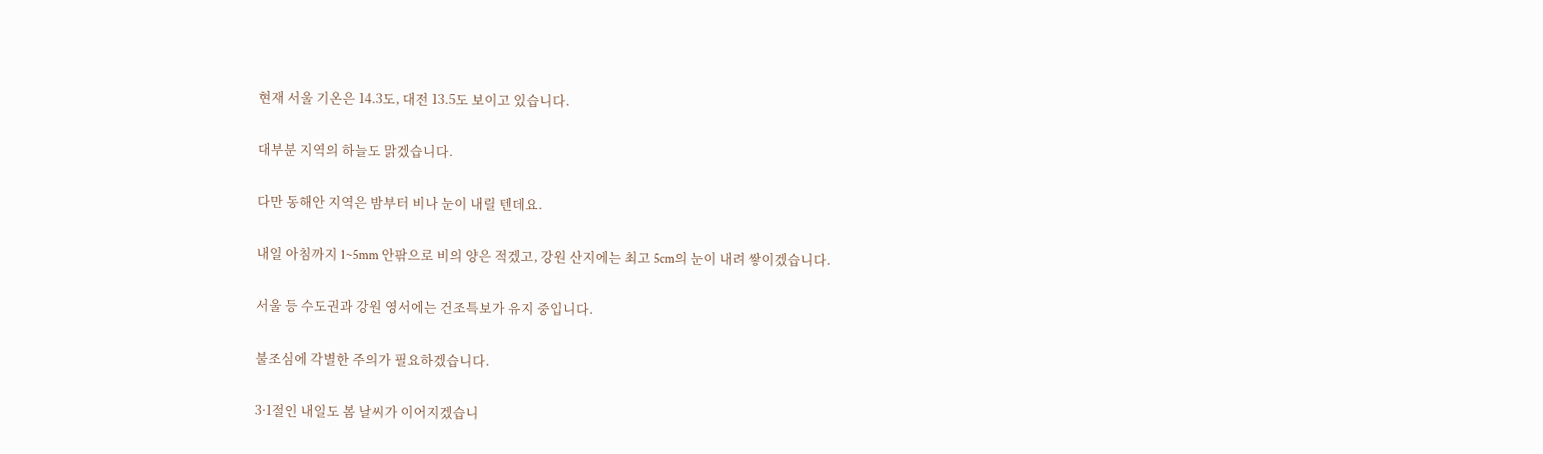현재 서울 기온은 14.3도, 대전 13.5도 보이고 있습니다.

대부분 지역의 하늘도 맑겠습니다.

다만 동해안 지역은 밤부터 비나 눈이 내릴 텐데요.

내일 아침까지 1~5mm 안팎으로 비의 양은 적겠고, 강원 산지에는 최고 5cm의 눈이 내려 쌓이겠습니다.

서울 등 수도권과 강원 영서에는 건조특보가 유지 중입니다.

불조심에 각별한 주의가 필요하겠습니다.

3·1절인 내일도 봄 날씨가 이어지겠습니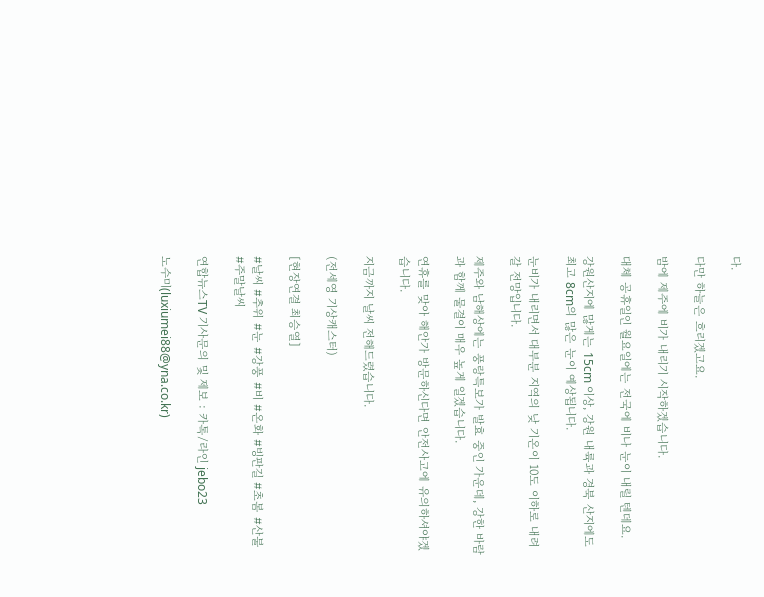다.

다만 하늘은 흐리겠고요.

밤에 제주에 비가 내리기 시작하겠습니다.

대체 공휴일인 월요일에는 전국에 비나 눈이 내릴 텐데요.

강원산지에 많게는 15cm 이상, 강원 내륙과 경북 산지에도 최고 8cm의 많은 눈이 예상됩니다.

눈비가 내리면서 대부분 지역의 낮 기온이 10도 이하로 내려갈 전망입니다.

제주와 남해상에는 풍랑특보가 발효 중인 가운데, 강한 바람과 함께 물결이 매우 높게 일겠습니다.

연휴를 맞아 해안가 방문하신다면 안전사고에 유의하셔야겠습니다.

지금까지 날씨 전해드렸습니다.

(전세영 기상캐스터)

[현장연결 최승열]

#날씨 #추위 #눈 #강풍 #비 #온화 #빙판길 #초봄 #산불 #주말날씨

연합뉴스TV 기사문의 및 제보 : 카톡/라인 jebo23

노수미(luxiumei88@yna.co.kr)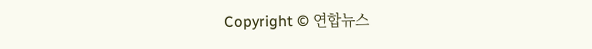Copyright © 연합뉴스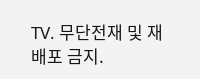TV. 무단전재 및 재배포 금지.